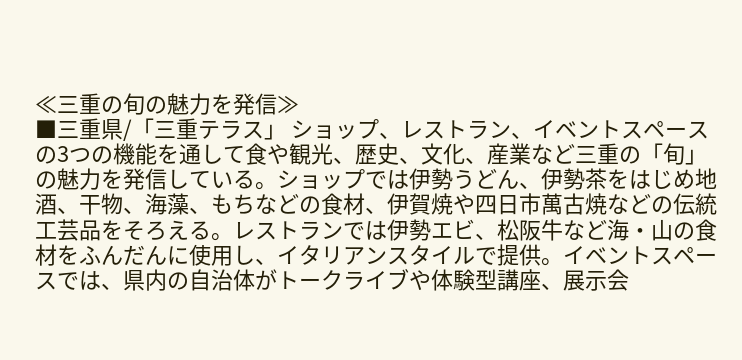≪三重の旬の魅力を発信≫
■三重県/「三重テラス」 ショップ、レストラン、イベントスペースの3つの機能を通して食や観光、歴史、文化、産業など三重の「旬」の魅力を発信している。ショップでは伊勢うどん、伊勢茶をはじめ地酒、干物、海藻、もちなどの食材、伊賀焼や四日市萬古焼などの伝統工芸品をそろえる。レストランでは伊勢エビ、松阪牛など海・山の食材をふんだんに使用し、イタリアンスタイルで提供。イベントスペースでは、県内の自治体がトークライブや体験型講座、展示会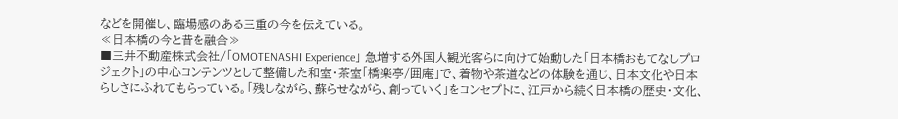などを開催し、臨場感のある三重の今を伝えている。
≪日本橋の今と昔を融合≫
■三井不動産株式会社/「OMOTENASHI Experience」 急増する外国人観光客らに向けて始動した「日本橋おもてなしプロジェクト」の中心コンテンツとして整備した和室・茶室「橋楽亭/囲庵」で、着物や茶道などの体験を通じ、日本文化や日本らしさにふれてもらっている。「残しながら、蘇らせながら、創っていく」をコンセプトに、江戸から続く日本橋の歴史・文化、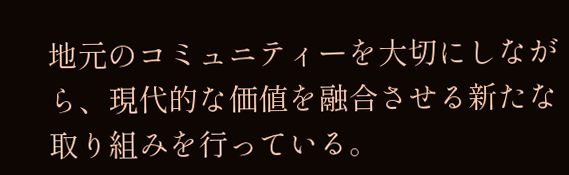地元のコミュニティーを大切にしながら、現代的な価値を融合させる新たな取り組みを行っている。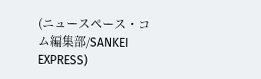(ニュースペース・コム編集部/SANKEI EXPRESS)